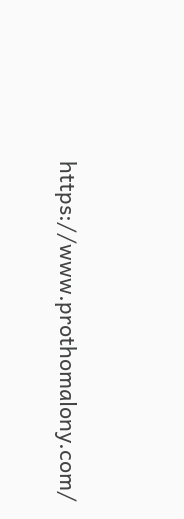https://www.prothomalony.com/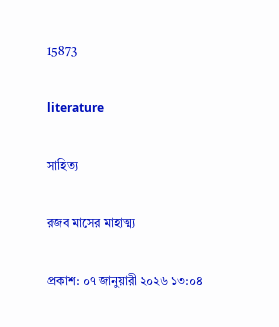15873

literature

সাহিত্য

রজব মাসের মাহাত্ম্য

প্রকাশ: ০৭ জানুয়ারী ২০২৬ ১৩:০৪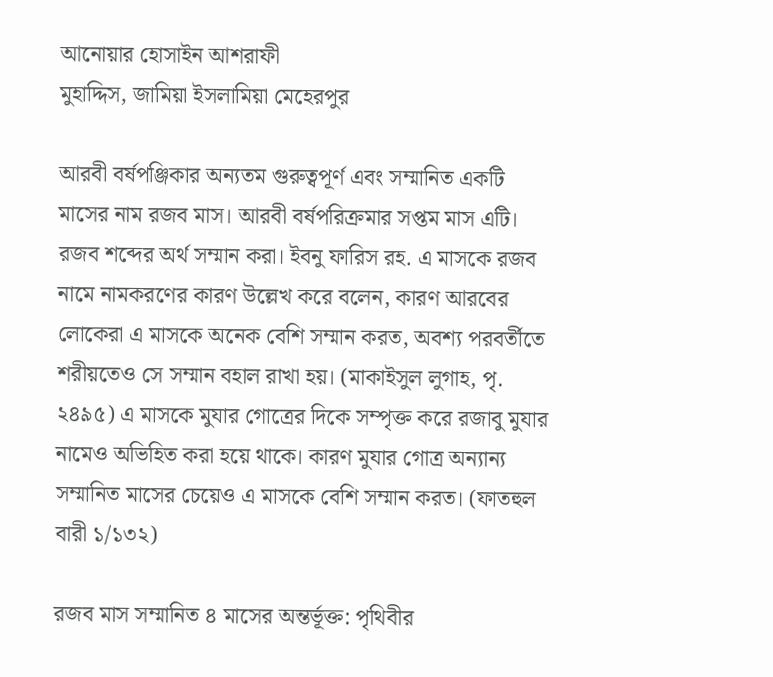আনোয়ার হোসাইন আশরাফী
মুহাদ্দিস, জামিয়া ইসলামিয়া মেহেরপুর

আরবী বর্ষপঞ্জিকার অন্যতম গুরুত্বপূর্ণ এবং সম্মানিত একটি মাসের নাম রজব মাস। আরবী বর্ষপরিক্রমার সপ্তম মাস এটি। রজব শব্দের অর্থ সম্মান করা। ইবনু ফারিস রহ. এ মাসকে রজব নামে নামকরণের কারণ উল্লেখ করে বলেন, কারণ আরবের লোকেরা এ মাসকে অনেক বেশি সম্মান করত, অবশ্য পরবর্তীতে শরীয়তেও সে সম্মান বহাল রাখা হয়। (মাকাইসুল লুগাহ, পৃ. ২৪৯৫) এ মাসকে মুযার গোত্রের দিকে সম্পৃক্ত করে রজাবু মুযার নামেও অভিহিত করা হয়ে থাকে। কারণ মুযার গোত্র অন্যান্য সম্মানিত মাসের চেয়েও এ মাসকে বেশি সম্মান করত। (ফাতহুল বারী ১/১৩২)

রজব মাস সম্মানিত ৪ মাসের অন্তর্ভূক্ত: পৃথিবীর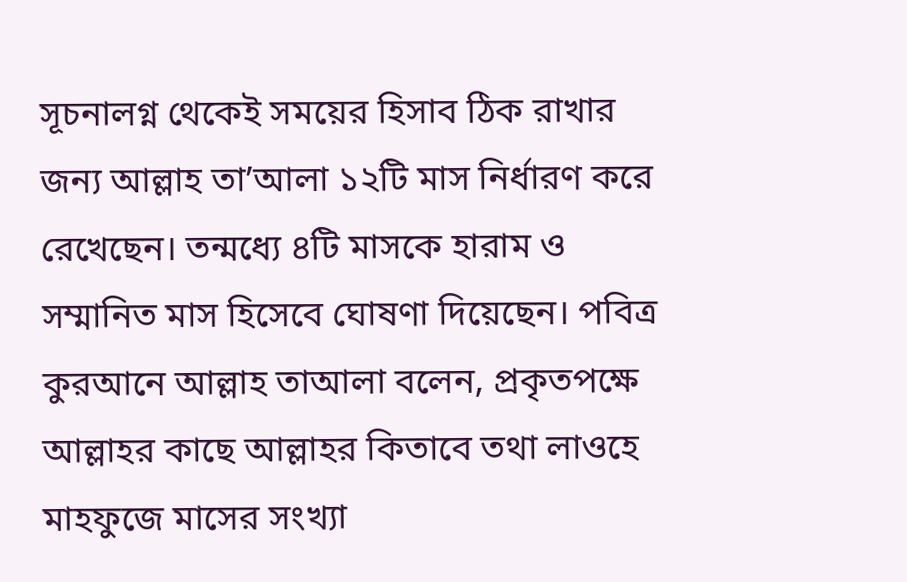সূচনালগ্ন থেকেই সময়ের হিসাব ঠিক রাখার জন্য আল্লাহ তা’আলা ১২টি মাস নির্ধারণ করে রেখেছেন। তন্মধ্যে ৪টি মাসকে হারাম ও সম্মানিত মাস হিসেবে ঘোষণা দিয়েছেন। পবিত্র কুরআনে আল্লাহ তাআলা বলেন, প্রকৃতপক্ষে আল্লাহর কাছে আল্লাহর কিতাবে তথা লাওহে মাহফুজে মাসের সংখ্যা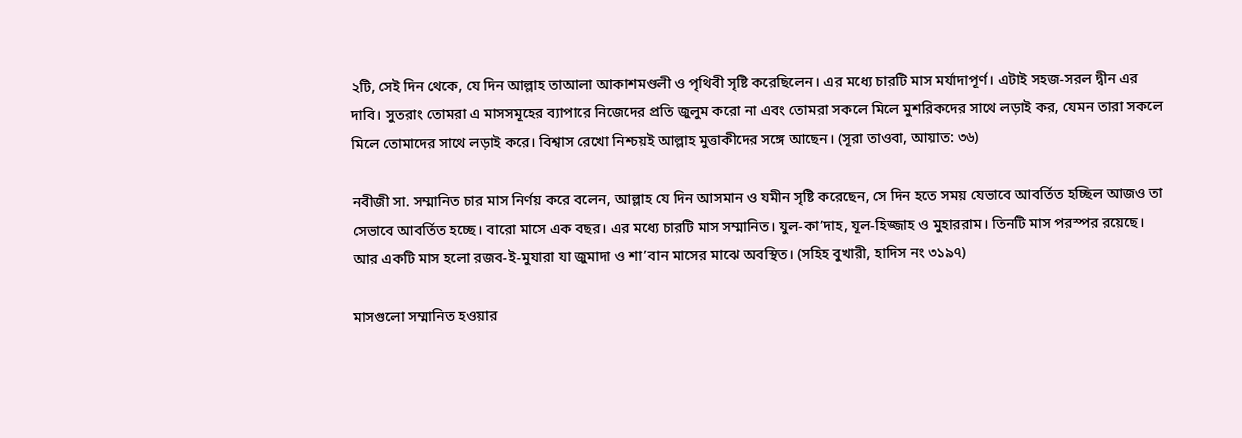২টি, সেই দিন থেকে, যে দিন আল্লাহ তাআলা আকাশমণ্ডলী ও পৃথিবী সৃষ্টি করেছিলেন। এর মধ্যে চারটি মাস মর্যাদাপূর্ণ। এটাই সহজ-সরল দ্বীন এর দাবি। সুতরাং তোমরা এ মাসসমূহের ব্যাপারে নিজেদের প্রতি জুলুম করো না এবং তোমরা সকলে মিলে মুশরিকদের সাথে লড়াই কর, যেমন তারা সকলে মিলে তোমাদের সাথে লড়াই করে। বিশ্বাস রেখো নিশ্চয়ই আল্লাহ মুত্তাকীদের সঙ্গে আছেন। (সূরা তাওবা, আয়াত: ৩৬)

নবীজী সা. সম্মানিত চার মাস নির্ণয় করে বলেন, আল্লাহ যে দিন আসমান ও যমীন সৃষ্টি করেছেন, সে দিন হতে সময় যেভাবে আবর্তিত হচ্ছিল আজও তা সেভাবে আবর্তিত হচ্ছে। বারো মাসে এক বছর। এর মধ্যে চারটি মাস সম্মানিত। যুল-কা’দাহ, যূল-হিজ্জাহ ও মুহাররাম। তিনটি মাস পরস্পর রয়েছে। আর একটি মাস হলো রজব-ই-মুযারা যা জুমাদা ও শা’বান মাসের মাঝে অবস্থিত। (সহিহ বুখারী, হাদিস নং ৩১৯৭)

মাসগুলো সম্মানিত হওয়ার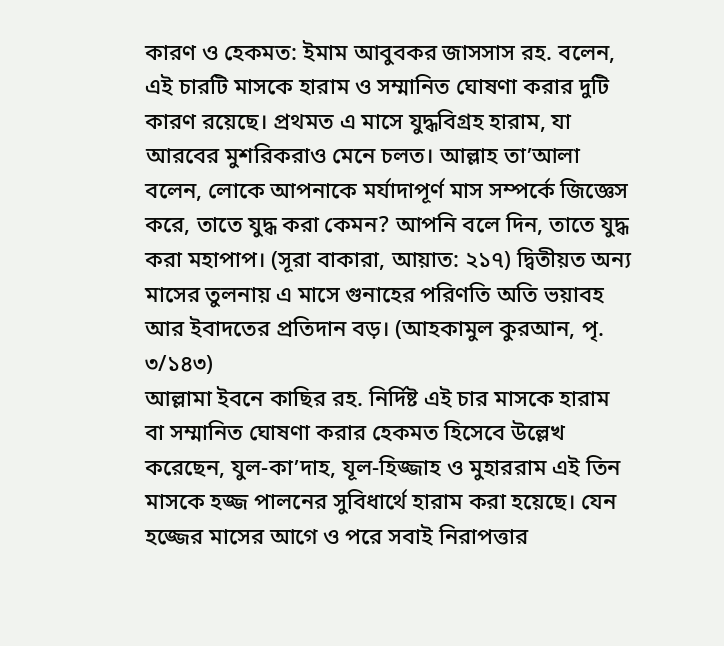কারণ ও হেকমত: ইমাম আবুবকর জাসসাস রহ. বলেন, এই চারটি মাসকে হারাম ও সম্মানিত ঘোষণা করার দুটি কারণ রয়েছে। প্রথমত এ মাসে যুদ্ধবিগ্রহ হারাম, যা আরবের মুশরিকরাও মেনে চলত। আল্লাহ তা’আলা বলেন, লোকে আপনাকে মর্যাদাপূর্ণ মাস সম্পর্কে জিজ্ঞেস করে, তাতে যুদ্ধ করা কেমন? আপনি বলে দিন, তাতে যুদ্ধ করা মহাপাপ। (সূরা বাকারা, আয়াত: ২১৭) দ্বিতীয়ত অন্য মাসের তুলনায় এ মাসে গুনাহের পরিণতি অতি ভয়াবহ আর ইবাদতের প্রতিদান বড়। (আহকামুল কুরআন, পৃ.  ৩/১৪৩)
আল্লামা ইবনে কাছির রহ. নির্দিষ্ট এই চার মাসকে হারাম বা সম্মানিত ঘোষণা করার হেকমত হিসেবে উল্লেখ করেছেন, যুল-কা’দাহ, যূল-হিজ্জাহ ও মুহাররাম এই তিন মাসকে হজ্জ পালনের সুবিধার্থে হারাম করা হয়েছে। যেন হজ্জের মাসের আগে ও পরে সবাই নিরাপত্তার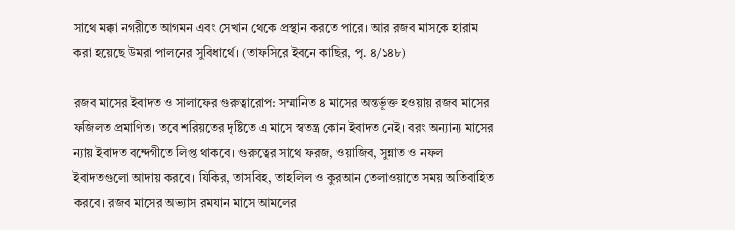সাথে মক্কা নগরীতে আগমন এবং সেখান থেকে প্রস্থান করতে পারে। আর রজব মাসকে হারাম করা হয়েছে উমরা পালনের সুবিধার্থে। (তাফসিরে ইবনে কাছির, পৃ. ৪/১৪৮)

রজব মাসের ইবাদত ও সালাফের গুরুত্বারোপ: সম্মানিত ৪ মাসের অন্তর্ভূক্ত হওয়ায় রজব মাসের ফজিলত প্রমাণিত। তবে শরিয়তের দৃষ্টিতে এ মাসে স্বতন্ত্র কোন ইবাদত নেই। বরং অন্যান্য মাসের ন্যায় ইবাদত বন্দেগীতে লিপ্ত থাকবে। গুরুত্বের সাথে ফরজ, ওয়াজিব, সুন্নাত ও নফল ইবাদতগুলো আদায় করবে। যিকির, তাসবিহ, তাহলিল ও কুরআন তেলাওয়াতে সময় অতিবাহিত করবে। রজব মাসের অভ্যাস রমযান মাসে আমলের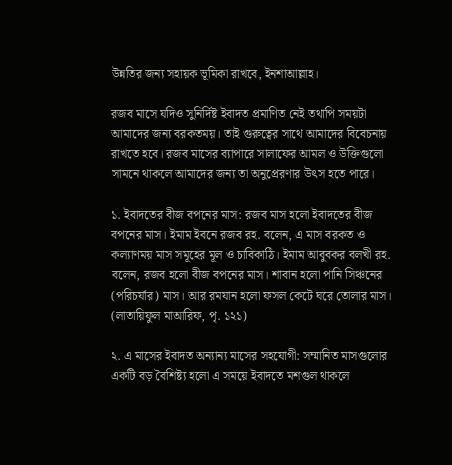উন্নতির জন্য সহায়ক ভূমিকা রাখবে, ইনশাআল্লাহ।

রজব মাসে যদিও সুনির্দিষ্ট ইবাদত প্রমাণিত নেই তথাপি সময়টা আমাদের জন্য বরকতময়। তাই গুরুত্বের সাথে আমাদের বিবেচনায় রাখতে হবে। রজব মাসের ব্যাপারে সালাফের আমল ও উক্তিগুলো সামনে থাকলে আমাদের জন্য তা অনুপ্রেরণার উৎস হতে পারে।

১. ইবাদতের বীজ বপনের মাস: রজব মাস হলো ইবাদতের বীজ বপনের মাস। ইমাম ইবনে রজব রহ. বলেন, এ মাস বরকত ও কল্যাণময় মাস সমূহের মূল ও চাবিকাঠি। ইমাম আবুবকর বলখী রহ. বলেন, রজব হলো বীজ বপনের মাস। শাবান হলো পানি সিঞ্চনের (পরিচর্যার) মাস‌। আর রমযান হলো ফসল কেটে ঘরে তোলার মাস। (লাতায়িফুল মাআরিফ, পৃ. ১২১)

২. এ মাসের ইবাদত অন্যান্য মাসের সহযোগী: সম্মানিত মাসগুলোর একটি বড় বৈশিষ্ট্য হলো এ সময়ে ইবাদতে মশগুল থাকলে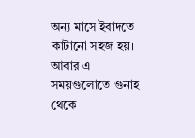অন্য মাসে ইবাদতে কাটানো সহজ হয়‌। আবার এ সময়গুলোতে গুনাহ থেকে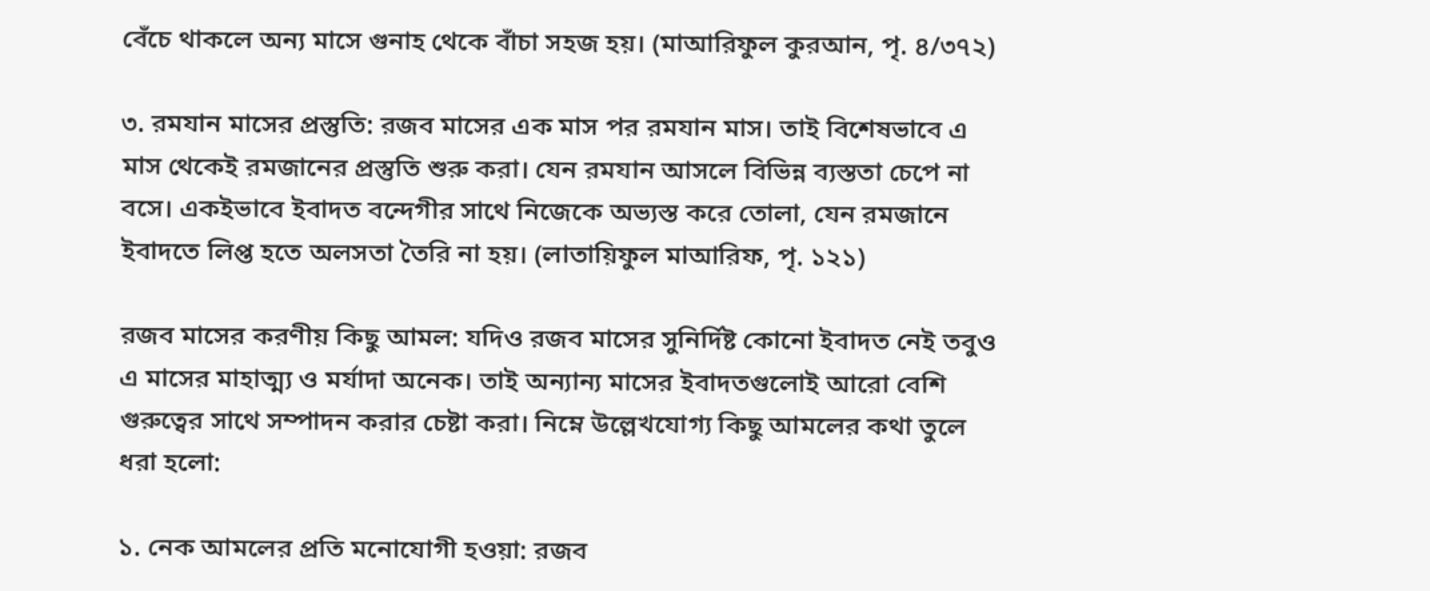বেঁচে থাকলে অন্য মাসে গুনাহ থেকে বাঁচা সহজ হয়। (মাআরিফুল কুরআন, পৃ. ৪/৩৭২)

৩. রমযান মাসের প্রস্তুতি: রজব মাসের এক মাস পর রমযান মাস। তাই বিশেষভাবে এ মাস থেকেই রমজানের প্রস্তুতি শুরু করা। যেন রমযান আসলে বিভিন্ন ব্যস্ততা চেপে না বসে। একইভাবে ইবাদত বন্দেগীর সাথে নিজেকে অভ্যস্ত করে তোলা, যেন রমজানে ইবাদতে লিপ্ত হতে অলসতা তৈরি না হয়। (লাতায়িফুল মাআরিফ, পৃ. ১২১)

রজব মাসের করণীয় কিছু আমল: যদিও রজব মাসের সুনির্দিষ্ট কোনো ইবাদত নেই তবুও এ মাসের মাহাত্ম্য ও মর্যাদা অনেক। তাই অন্যান্য মাসের ইবাদতগুলোই আরো বেশি গুরুত্বের সাথে সম্পাদন করার চেষ্টা করা। নিম্নে উল্লেখযোগ্য কিছু আমলের কথা তুলে ধরা হলো:

১. নেক আমলের প্রতি মনোযোগী হওয়া: রজব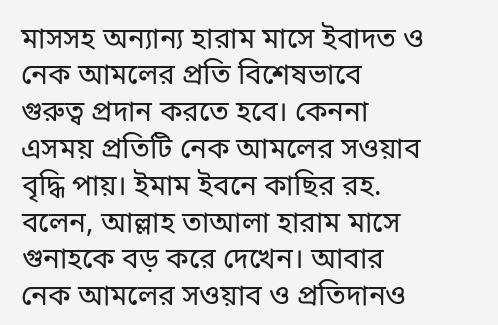মাসসহ অন্যান্য হারাম মাসে ইবাদত ও নেক আমলের প্রতি বিশেষভাবে গুরুত্ব প্রদান করতে হবে। কেননা এসময় প্রতিটি নেক আমলের সওয়াব বৃদ্ধি পায়। ইমাম ইবনে কাছির রহ. বলেন, আল্লাহ তাআলা হারাম মাসে গুনাহকে বড় করে দেখেন। আবার নেক আমলের সওয়াব ও প্রতিদানও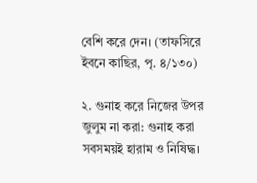বেশি করে দেন। (তাফসিরে ইবনে কাছির, পৃ. ৪/১৩০)

২. গুনাহ করে নিজের উপর জুলুম না করা: গুনাহ করা সবসময়ই হারাম ও নিষিদ্ধ।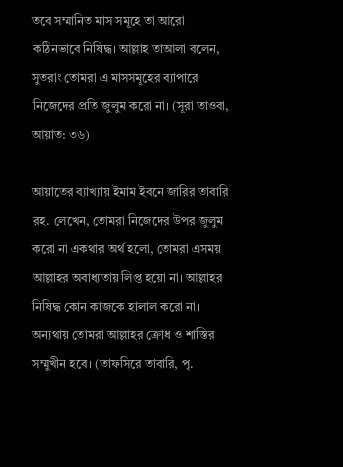তবে সম্মানিত মাস সমূহে তা আরো কঠিনভাবে নিষিদ্ধ। আল্লাহ তাআলা বলেন, সুতরাং তোমরা এ মাসসমূহের ব্যাপারে নিজেদের প্রতি জুলুম করো না। (সূরা তাওবা, আয়াত: ৩৬)

আয়াতের ব্যাখ্যায় ইমাম ইবনে জারির তাবারি রহ. লেখেন, তোমরা নিজেদের উপর জুলুম করো না একথার অর্থ হলো, তোমরা এসময় আল্লাহর অবাধ্যতায় লিপ্ত হয়ো না। আল্লাহর নিষিদ্ধ কোন কাজকে হালাল করো না। অন্যথায় তোমরা আল্লাহর ক্রোধ ও শাস্তির সম্মুখীন হবে। (তাফসিরে তাবারি, পৃ.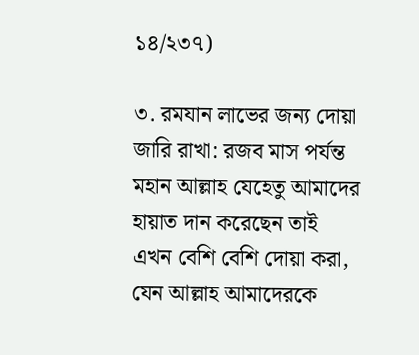১৪/২৩৭)

৩. রমযান লাভের জন্য দোয়া জারি রাখা: রজব মাস পর্যন্ত মহান আল্লাহ যেহেতু আমাদের হায়াত দান করেছেন তাই এখন বেশি বেশি দোয়া করা, যেন আল্লাহ আমাদেরকে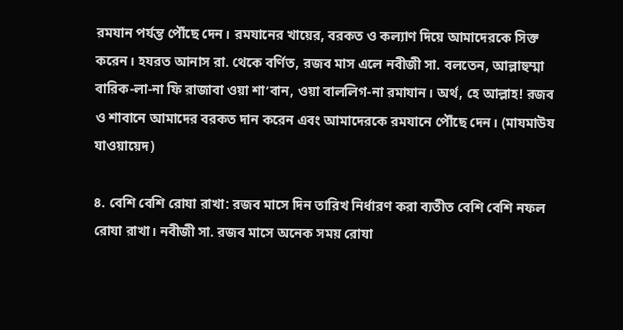রমযান পর্যন্ত পৌঁছে দেন। রমযানের খায়ের, বরকত ও কল্যাণ দিয়ে আমাদেরকে সিক্ত করেন। হযরত আনাস রা. থেকে বর্ণিত, রজব মাস এলে নবীজী সা. বলতেন, আল্লাহুম্মা বারিক-লা-না ফি রাজাবা ওয়া শা’বান, ওয়া বাললিগ-না রমাযান। অর্থ, হে আল্লাহ! রজব ও শাবানে আমাদের বরকত দান করেন এবং আমাদেরকে রমযানে পৌঁছে দেন। (মাযমাউয যাওয়ায়েদ)

৪. বেশি বেশি রোযা রাখা: রজব মাসে দিন তারিখ নির্ধারণ করা ব্যতীত বেশি বেশি নফল রোযা রাখা। নবীজী সা. রজব মাসে অনেক সময় রোযা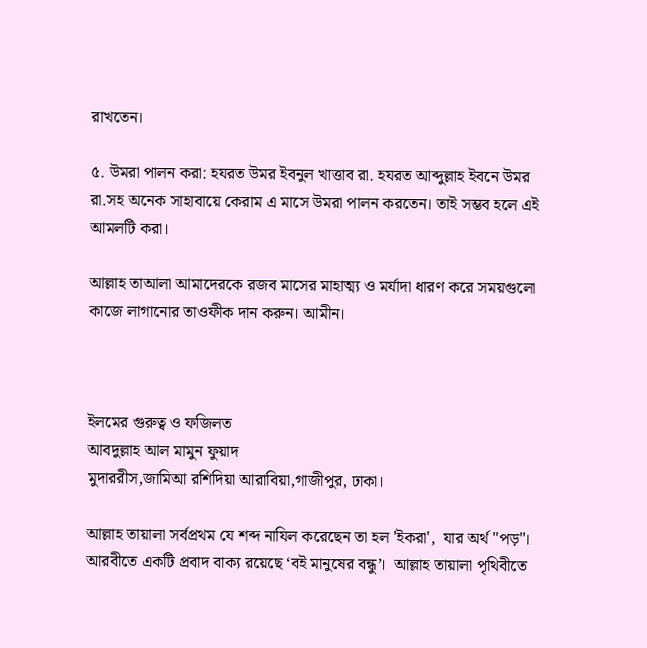রাখতেন।

৫. উমরা পালন করা: হযরত উমর ইবনুল খাত্তাব রা. হযরত আব্দুল্লাহ ইবনে উমর রা.সহ অনেক সাহাবায়ে কেরাম এ মাসে উমরা পালন করতেন। তাই সম্ভব হলে এই আমলটি করা।

আল্লাহ তাআলা আমাদেরকে রজব মাসের মাহাত্ম্য ও মর্যাদা ধারণ করে সময়গুলো কাজে লাগানোর তাওফীক দান করুন। আমীন।



ইলমের গুরুত্ব ও ফজিলত
আবদুল্লাহ আল মামুন ফুয়াদ
মুদাররীস,জামিআ রশিদিয়া আরাবিয়া,গাজীপুর, ঢাকা।

আল্লাহ তায়ালা সর্বপ্রথম যে শব্দ নাযিল করেছেন তা হল 'ইকরা',  যার অর্থ "পড়"। আরবীতে একটি প্রবাদ বাক্য রয়েছে ‘বই মানুষের বন্ধু’।  আল্লাহ তায়ালা পৃথিবীতে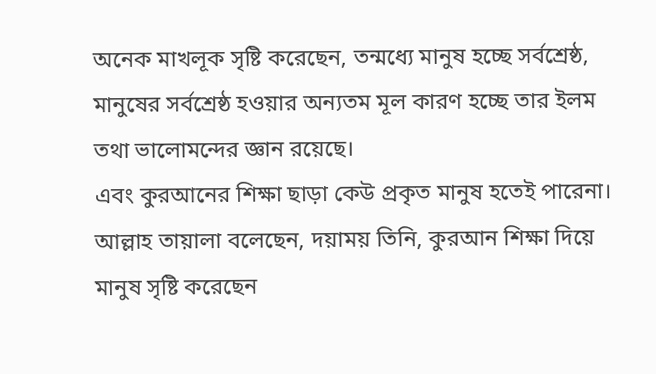অনেক মাখলূক সৃষ্টি করেছেন, তন্মধ্যে মানুষ হচ্ছে সর্বশ্রেষ্ঠ,  মানুষের সর্বশ্রেষ্ঠ হওয়ার অন্যতম মূল কারণ হচ্ছে তার ইলম তথা ভালোমন্দের জ্ঞান রয়েছে।
এবং কুরআনের শিক্ষা ছাড়া কেউ প্রকৃত মানুষ হতেই পারেনা। আল্লাহ তায়ালা বলেছেন, দয়াময় তিনি, কুরআন শিক্ষা দিয়ে মানুষ সৃষ্টি করেছেন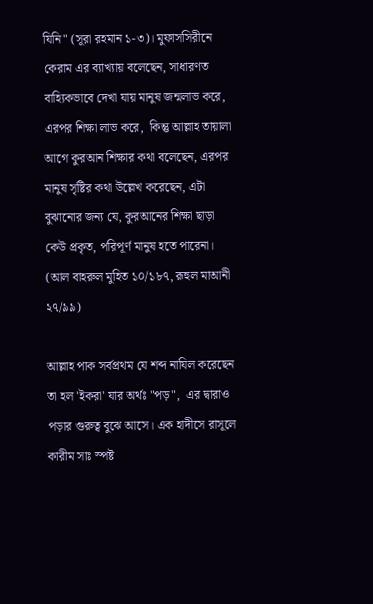যিনি" (সূরা রহমান ১-৩)। মুফাসসিরীনে কেরাম এর ব্যাখ্যায় বলেছেন, সাধারণত বাহ্যিকভাবে দেখা যায় মানুষ জন্মলাভ করে, এরপর শিক্ষা লাভ করে,  কিন্তু আল্লাহ তায়ালা আগে কুরআন শিক্ষার কথা বলেছেন, এরপর মানুষ সৃষ্টির কথা উল্লেখ করেছেন, এটা বুঝানোর জন্য যে, কুরআনের শিক্ষা ছাড়া কেউ প্রকৃত, পরিপূর্ণ মানুষ হতে পারেনা।  (আল বাহরুল মুহিত ১০/১৮৭, রূহুল মাআনী ২৭/৯৯)

আল্লাহ পাক সর্বপ্রথম যে শব্দ নাযিল করেছেন তা হল 'ইকরা' যার অর্থঃ "পড়",  এর দ্বারাও পড়ার গুরুত্ব বুঝে আসে। এক হাদীসে রাসূলে কারীম সাঃ স্পষ্ট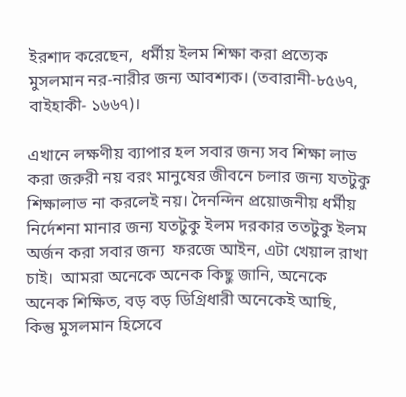ইরশাদ করেছেন,  ধর্মীয় ইলম শিক্ষা করা প্রত্যেক মুসলমান নর-নারীর জন্য আবশ্যক। (তবারানী-৮৫৬৭, বাইহাকী- ১৬৬৭)।

এখানে লক্ষণীয় ব্যাপার হল সবার জন্য সব শিক্ষা লাভ করা জরুরী নয় বরং মানুষের জীবনে চলার জন্য যতটুকু শিক্ষালাভ না করলেই নয়। দৈনন্দিন প্রয়োজনীয় ধর্মীয় নির্দেশনা মানার জন্য যতটুকু ইলম দরকার ততটুকু ইলম অর্জন করা সবার জন্য  ফরজে আইন, এটা খেয়াল রাখা চাই।  আমরা অনেকে অনেক কিছু জানি, অনেকে অনেক শিক্ষিত, বড় বড় ডিগ্রিধারী অনেকেই আছি, কিন্তু মুসলমান হিসেবে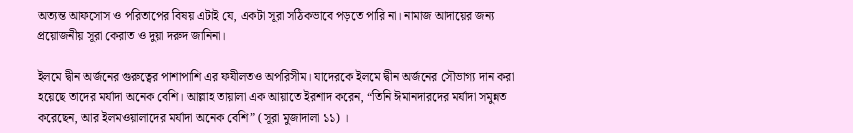অত্যন্ত আফসোস ও পরিতাপের বিষয় এটাই যে, একটা সূরা সঠিকভাবে পড়তে পারি না। নামাজ আদায়ের জন্য প্রয়োজনীয় সূরা কেরাত ও দুয়া দরুদ জানিনা।

ইলমে দ্বীন অর্জনের গুরুত্বের পাশাপাশি এর ফযীলতও অপরিসীম। যাদেরকে ইলমে দ্বীন অর্জনের সৌভাগ্য দান করা হয়েছে তাদের মর্যাদা অনেক বেশি। আল্লাহ তায়ালা এক আয়াতে ইরশাদ করেন, “তিনি ঈমানদারদের মর্যাদা সমুন্নত করেছেন, আর ইলমওয়ালাদের মর্যাদা অনেক বেশি” (সূরা মুজাদালা ১১) ।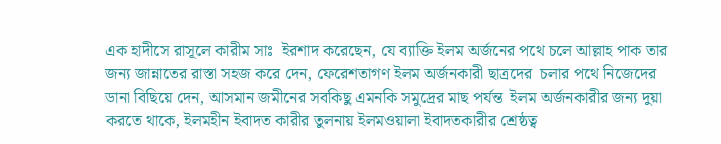এক হাদীসে রাসূলে কারীম সাঃ  ইরশাদ করেছেন, যে ব্যাক্তি ইলম অর্জনের পথে চলে আল্লাহ পাক তার জন্য জান্নাতের রাস্তা সহজ করে দেন, ফেরেশতাগণ ইলম অর্জনকারী ছাত্রদের  চলার পথে নিজেদের ডানা বিছিয়ে দেন, আসমান জমীনের সবকিছু এমনকি সমুদ্রের মাছ পর্যন্ত  ইলম অর্জনকারীর জন্য দুয়া করতে থাকে, ইলমহীন ইবাদত কারীর তুলনায় ইলমওয়ালা ইবাদতকারীর শ্রেষ্ঠত্ব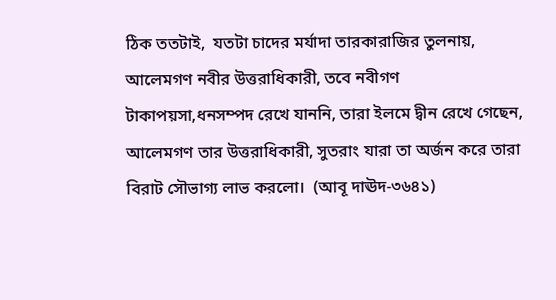ঠিক ততটাই,  যতটা চাদের মর্যাদা তারকারাজির তুলনায়,  আলেমগণ নবীর উত্তরাধিকারী, তবে নবীগণ টাকাপয়সা,ধনসম্পদ রেখে যাননি, তারা ইলমে দ্বীন রেখে গেছেন, আলেমগণ তার উত্তরাধিকারী, সুতরাং যারা তা অর্জন করে তারা বিরাট সৌভাগ্য লাভ করলো।  (আবূ দাঊদ-৩৬৪১)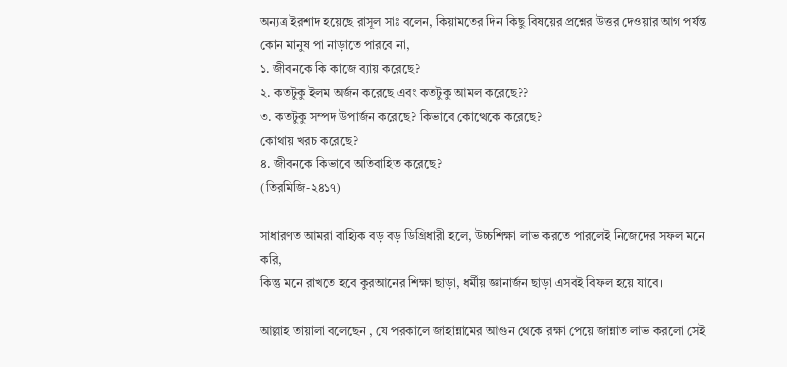অন্যত্র ইরশাদ হয়েছে রাসূল সাঃ বলেন, কিয়ামতের দিন কিছু বিষয়ের প্রশ্নের উত্তর দেওয়ার আগ পর্যন্ত কোন মানুষ পা নাড়াতে পারবে না,
১. জীবনকে কি কাজে ব্যায় করেছে?
২. কতটুকু ইলম অর্জন করেছে এবং কতটুকু আমল করেছে??
৩. কতটুকু সম্পদ উপার্জন করেছে? কিভাবে কোত্থেকে করেছে?
কোথায় খরচ করেছে?
৪. জীবনকে কিভাবে অতিবাহিত করেছে?
(তিরমিজি-২৪১৭)

সাধারণত আমরা বাহ্যিক বড় বড় ডিগ্রিধারী হলে, উচ্চশিক্ষা লাভ করতে পারলেই নিজেদের সফল মনে করি,
কিন্তু মনে রাখতে হবে কুরআনের শিক্ষা ছাড়া, ধর্মীয় জ্ঞানার্জন ছাড়া এসবই বিফল হয়ে যাবে।

আল্লাহ তায়ালা বলেছেন , যে পরকালে জাহান্নামের আগুন থেকে রক্ষা পেয়ে জান্নাত লাভ করলো সেই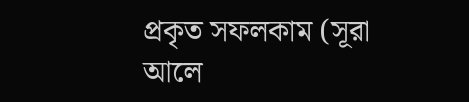প্রকৃত সফলকাম (সূরা আলে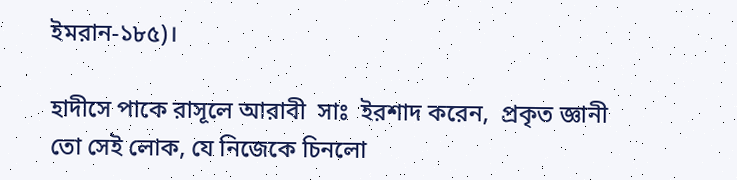ইমরান-১৮৫)।

হাদীসে পাকে রাসূলে আরাবী  সাঃ  ইরশাদ করেন,  প্রকৃত জ্ঞানী তো সেই লোক, যে নিজেকে চিনলো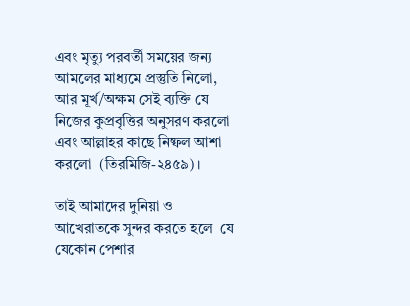এবং মৃত্যু পরবর্তী সময়ের জন্য আমলের মাধ্যমে প্রস্তুতি নিলো, আর মূর্খ/অক্ষম সেই ব্যক্তি যে নিজের কুপ্রবৃত্তির অনুসরণ করলো এবং আল্লাহর কাছে নিষ্ফল আশা করলো  (তিরমিজি-২৪৫৯)।

তাই আমাদের দুনিয়া ও আখেরাতকে সুন্দর করতে হলে  যে যেকোন পেশার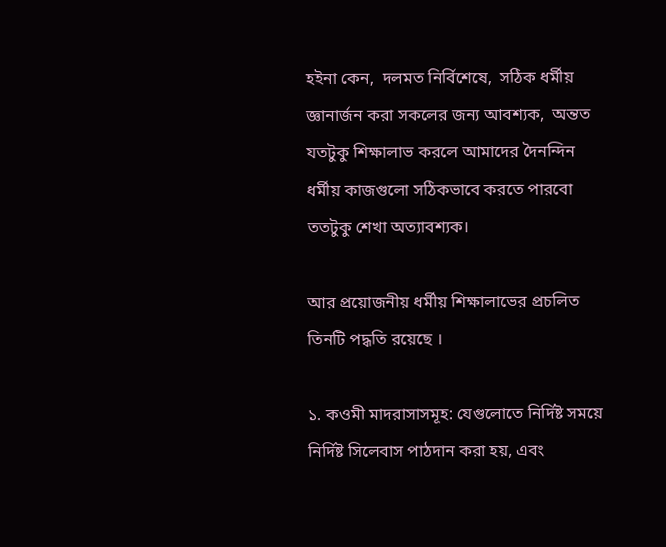হইনা কেন,  দলমত নির্বিশেষে,  সঠিক ধর্মীয় জ্ঞানার্জন করা সকলের জন্য আবশ্যক,  অন্তত যতটুকু শিক্ষালাভ করলে আমাদের দৈনন্দিন ধর্মীয় কাজগুলো সঠিকভাবে করতে পারবো ততটুকু শেখা অত্যাবশ্যক।

আর প্রয়োজনীয় ধর্মীয় শিক্ষালাভের প্রচলিত তিনটি পদ্ধতি রয়েছে ।

১. কওমী মাদরাসাসমূহ: যেগুলোতে নির্দিষ্ট সময়ে নির্দিষ্ট সিলেবাস পাঠদান করা হয়, এবং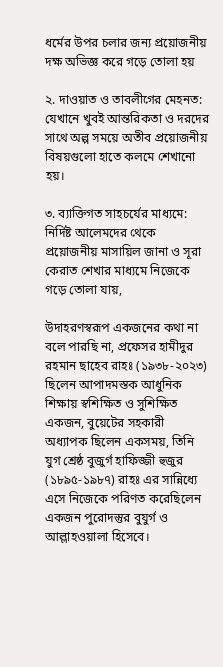ধর্মের উপর চলার জন্য প্রয়োজনীয় দক্ষ অভিজ্ঞ করে গড়ে তোলা হয়

২. দাওয়াত ও তাবলীগের মেহনত: যেখানে খুবই আন্তরিকতা ও দরদের সাথে অল্প সময়ে অতীব প্রয়োজনীয় বিষয়গুলো হাতে কলমে শেখানো হয়।

৩. ব্যাক্তিগত সাহচর্যের মাধ্যমে: নির্দিষ্ট আলেমদের থেকে প্রয়োজনীয় মাসায়িল জানা ও সূরা কেরাত শেখার মাধ্যমে নিজেকে গড়ে তোলা যায়,

উদাহরণস্বরূপ একজনের কথা না বলে পারছি না, প্রফেসর হামীদুর রহমান ছাহেব রাহঃ (১৯৩৮-২০২৩) ছিলেন আপাদমস্তক আধুনিক শিক্ষায় স্বশিক্ষিত ও সুশিক্ষিত একজন, বুয়েটের সহকারী অধ্যাপক ছিলেন একসময়, তিনি যুগ শ্রেষ্ঠ বুজুর্গ হাফিজ্জী হুজুর (১৮৯৫-১৯৮৭) রাহঃ এর সান্নিধ্যে এসে নিজেকে পরিণত করেছিলেন একজন পুরোদস্তুর বুযুর্গ ও আল্লাহওয়ালা হিসেবে।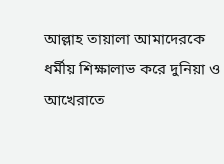আল্লাহ তায়ালা আমাদেরকে ধর্মীয় শিক্ষালাভ করে দুনিয়া ও আখেরাতে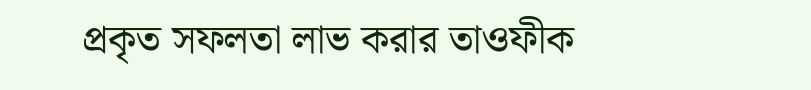প্রকৃত সফলতা লাভ করার তাওফীক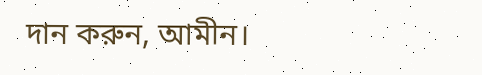দান করুন, আমীন।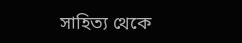সাহিত্য থেকে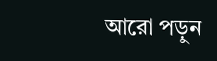আরো পড়ুন